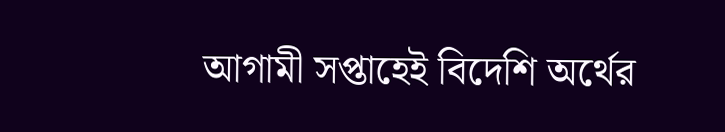আগামী সপ্তাহেই বিদেশি অর্থের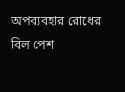অপব্যবহার রোধের বিল পেশ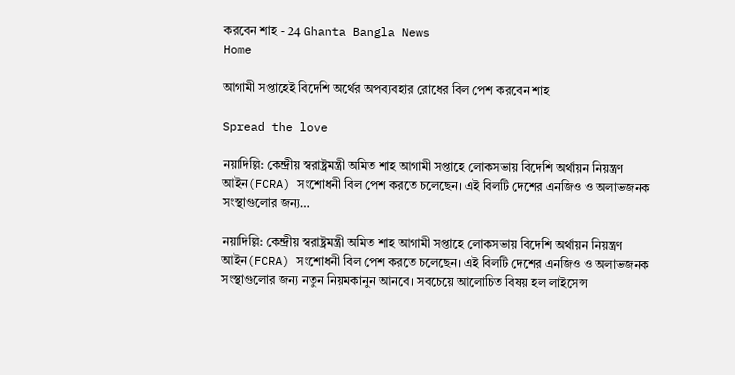করবেন শাহ - 24 Ghanta Bangla News
Home

আগামী সপ্তাহেই বিদেশি অর্থের অপব্যবহার রোধের বিল পেশ করবেন শাহ

Spread the love

নয়াদিল্লি: কেন্দ্রীয় স্বরাষ্ট্রমন্ত্রী অমিত শাহ আগামী সপ্তাহে লোকসভায় বিদেশি অর্থায়ন নিয়ন্ত্রণ আইন(FCRA) সংশোধনী বিল পেশ করতে চলেছেন। এই বিলটি দেশের এনজিও ও অলাভজনক সংস্থাগুলোর জন্য…

নয়াদিল্লি: কেন্দ্রীয় স্বরাষ্ট্রমন্ত্রী অমিত শাহ আগামী সপ্তাহে লোকসভায় বিদেশি অর্থায়ন নিয়ন্ত্রণ আইন(FCRA) সংশোধনী বিল পেশ করতে চলেছেন। এই বিলটি দেশের এনজিও ও অলাভজনক সংস্থাগুলোর জন্য নতুন নিয়মকানুন আনবে। সবচেয়ে আলোচিত বিষয় হল লাইসেন্স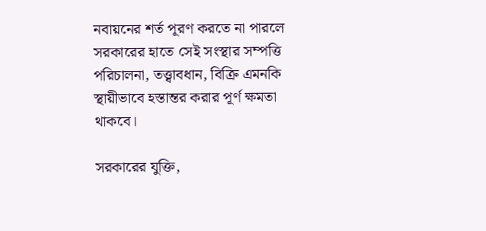নবায়নের শর্ত পূরণ করতে না পারলে সরকারের হাতে সেই সংস্থার সম্পত্তি পরিচালনা, তত্ত্বাবধান, বিক্রি এমনকি স্থায়ীভাবে হস্তান্তর করার পূর্ণ ক্ষমতা থাকবে।

সরকারের যুক্তি,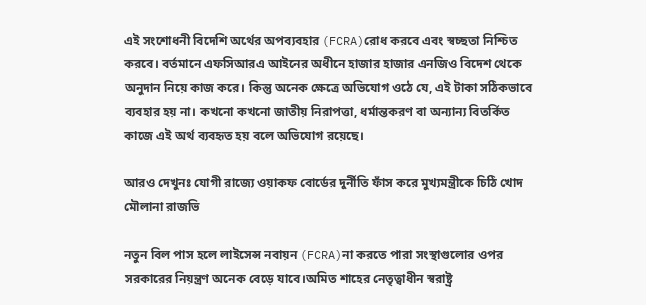এই সংশোধনী বিদেশি অর্থের অপব্যবহার (FCRA)রোধ করবে এবং স্বচ্ছতা নিশ্চিত করবে। বর্তমানে এফসিআরএ আইনের অধীনে হাজার হাজার এনজিও বিদেশ থেকে অনুদান নিয়ে কাজ করে। কিন্তু অনেক ক্ষেত্রে অভিযোগ ওঠে যে, এই টাকা সঠিকভাবে ব্যবহার হয় না। কখনো কখনো জাতীয় নিরাপত্তা, ধর্মান্তকরণ বা অন্যান্য বিতর্কিত কাজে এই অর্থ ব্যবহৃত হয় বলে অভিযোগ রয়েছে।

আরও দেখুনঃ যোগী রাজ্যে ওয়াকফ বোর্ডের দুর্নীতি ফাঁস করে মুখ্যমন্ত্রীকে চিঠি খোদ মৌলানা রাজভি

নতুন বিল পাস হলে লাইসেন্স নবায়ন (FCRA)না করতে পারা সংস্থাগুলোর ওপর সরকারের নিয়ন্ত্রণ অনেক বেড়ে যাবে।অমিত শাহের নেতৃত্বাধীন স্বরাষ্ট্র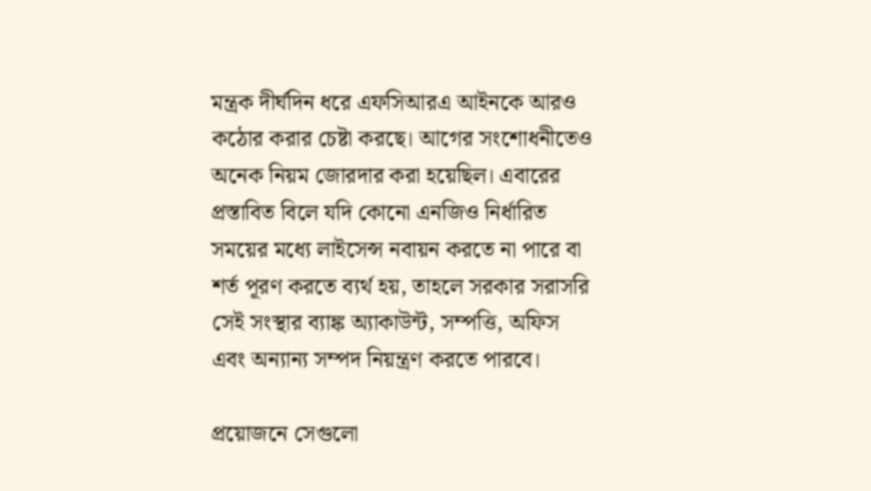মন্ত্রক দীর্ঘদিন ধরে এফসিআরএ আইনকে আরও কঠোর করার চেষ্টা করছে। আগের সংশোধনীতেও অনেক নিয়ম জোরদার করা হয়েছিল। এবারের প্রস্তাবিত বিলে যদি কোনো এনজিও নির্ধারিত সময়ের মধ্যে লাইসেন্স নবায়ন করতে না পারে বা শর্ত পূরণ করতে ব্যর্থ হয়, তাহলে সরকার সরাসরি সেই সংস্থার ব্যাঙ্ক অ্যাকাউন্ট, সম্পত্তি, অফিস এবং অন্যান্য সম্পদ নিয়ন্ত্রণ করতে পারবে।

প্রয়োজনে সেগুলো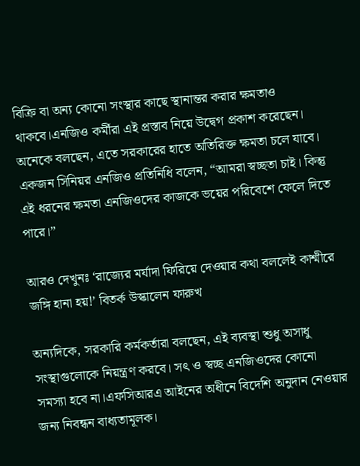বিক্রি বা অন্য কোনো সংস্থার কাছে স্থানান্তর করার ক্ষমতাও থাকবে।এনজিও কর্মীরা এই প্রস্তাব নিয়ে উদ্বেগ প্রকাশ করেছেন। অনেকে বলছেন, এতে সরকারের হাতে অতিরিক্ত ক্ষমতা চলে যাবে। একজন সিনিয়র এনজিও প্রতিনিধি বলেন, “আমরা স্বচ্ছতা চাই। কিন্তু এই ধরনের ক্ষমতা এনজিওদের কাজকে ভয়ের পরিবেশে ফেলে দিতে পারে।”

আরও দেখুনঃ ‘রাজ্যের মর্যাদা ফিরিয়ে দেওয়ার কথা বললেই কাশ্মীরে জঙ্গি হানা হয়!’ বিতর্ক উস্কালেন ফারুখ

অন্যদিকে, সরকারি কর্মকর্তারা বলছেন, এই ব্যবস্থা শুধু অসাধু সংস্থাগুলোকে নিয়ন্ত্রণ করবে। সৎ ও স্বচ্ছ এনজিওদের কোনো সমস্যা হবে না।এফসিআরএ আইনের অধীনে বিদেশি অনুদান নেওয়ার জন্য নিবন্ধন বাধ্যতামূলক।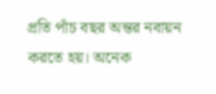প্রতি পাঁচ বছর অন্তর নবায়ন করতে হয়। অনেক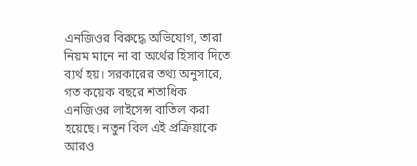এনজিওর বিরুদ্ধে অভিযোগ, তারা নিয়ম মানে না বা অর্থের হিসাব দিতে ব্যর্থ হয়। সরকারের তথ্য অনুসারে, গত কয়েক বছরে শতাধিক এনজিওর লাইসেন্স বাতিল করা হয়েছে। নতুন বিল এই প্রক্রিয়াকে আরও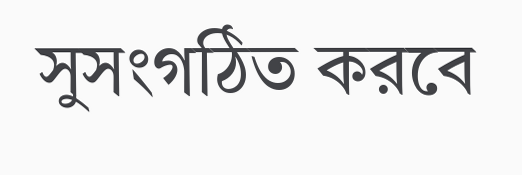সুসংগঠিত করবে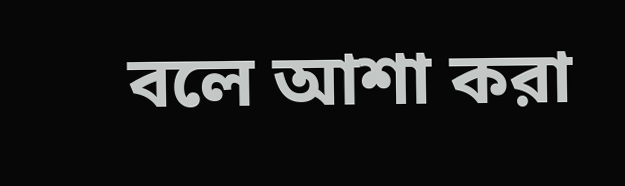বলে আশা করা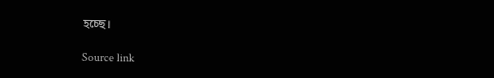হচ্ছে।

Source link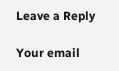Leave a Reply

Your email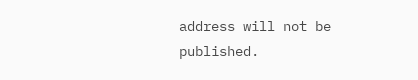address will not be published.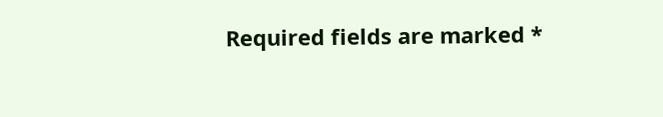Required fields are marked *